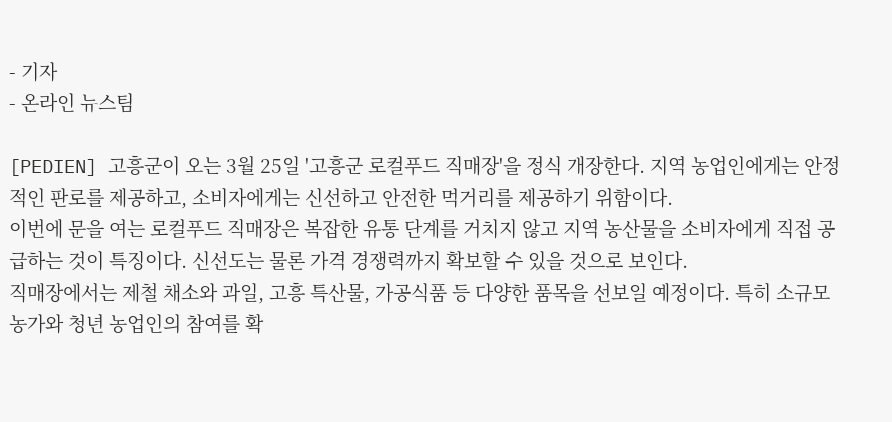- 기자
- 온라인 뉴스팀

[PEDIEN] 고흥군이 오는 3월 25일 '고흥군 로컬푸드 직매장'을 정식 개장한다. 지역 농업인에게는 안정적인 판로를 제공하고, 소비자에게는 신선하고 안전한 먹거리를 제공하기 위함이다.
이번에 문을 여는 로컬푸드 직매장은 복잡한 유통 단계를 거치지 않고 지역 농산물을 소비자에게 직접 공급하는 것이 특징이다. 신선도는 물론 가격 경쟁력까지 확보할 수 있을 것으로 보인다.
직매장에서는 제철 채소와 과일, 고흥 특산물, 가공식품 등 다양한 품목을 선보일 예정이다. 특히 소규모 농가와 청년 농업인의 참여를 확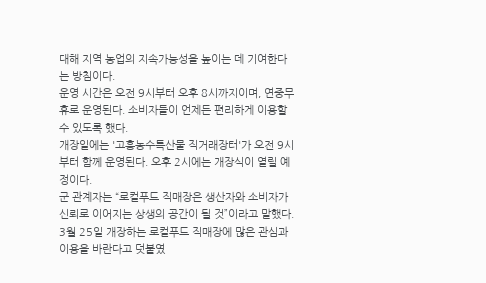대해 지역 농업의 지속가능성을 높이는 데 기여한다는 방침이다.
운영 시간은 오전 9시부터 오후 8시까지이며, 연중무휴로 운영된다. 소비자들이 언제든 편리하게 이용할 수 있도록 했다.
개장일에는 '고흥농수특산물 직거래장터'가 오전 9시부터 함께 운영된다. 오후 2시에는 개장식이 열릴 예정이다.
군 관계자는 “로컬푸드 직매장은 생산자와 소비자가 신뢰로 이어지는 상생의 공간이 될 것”이라고 말했다. 3월 25일 개장하는 로컬푸드 직매장에 많은 관심과 이용을 바란다고 덧붙였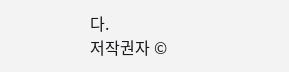다.
저작권자 ©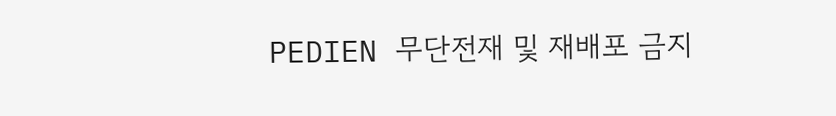PEDIEN 무단전재 및 재배포 금지